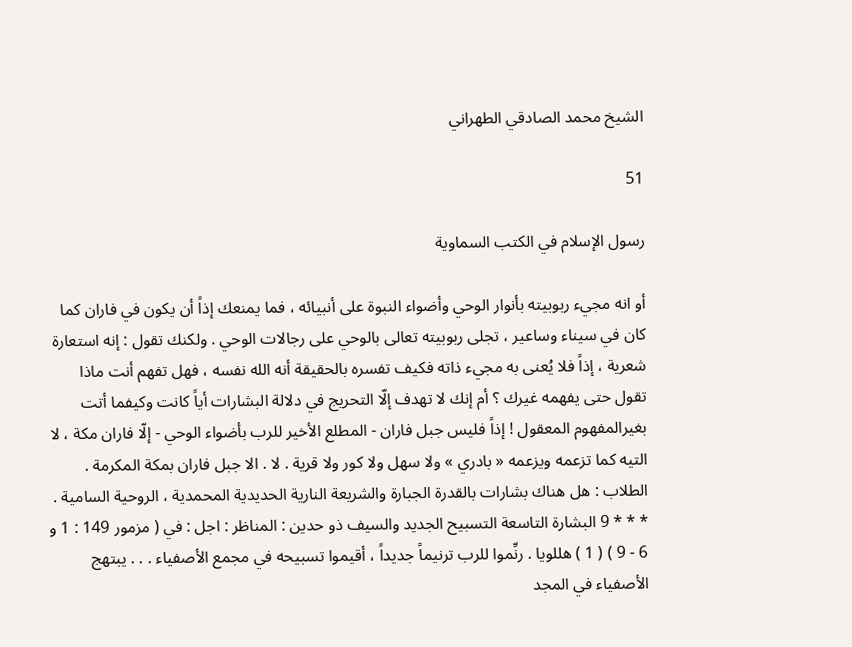الشيخ محمد الصادقي الطهراني

51

رسول الإسلام في الكتب السماوية

أو انه مجيء ربوبيته بأنوار الوحي وأضواء النبوة على أنبيائه ، فما يمنعك إذاً أن يكون في فاران كما كان في سيناء وساعير ، تجلى ربوبيته تعالى بالوحي على رجالات الوحي . ولكنك تقول : إنه استعارة شعرية ، إذاً فلا يُعنى به مجيء ذاته فكيف تفسره بالحقيقة أنه الله نفسه ، فهل تفهم أنت ماذا تقول حتى يفهمه غيرك ؟ أم إنك لا تهدف إلّا التحريج في دلالة البشارات أياً كانت وكيفما أتت بغيرالمفهوم المعقول ! إذاً فليس جبل فاران - المطلع الأخير للرب بأضواء الوحي - إلّا فاران مكة ، لا التيه كما تزعمه ويزعمه « بادري » ولا سهل ولا كور ولا قرية . لا . الا جبل فاران بمكة المكرمة . الطلاب : هل هناك بشارات بالقدرة الجبارة والشريعة النارية الحديدية المحمدية ، الروحية السامية . * * * 9 البشارة التاسعة التسبيح الجديد والسيف ذو حدين : المناظر : اجل : في ( مزمور 149 : 1 و 6 - 9 ) ( 1 ) هللويا . رنِّموا للرب ترنيماً جديداً ، أقيموا تسبيحه في مجمع الأصفياء . . . يبتهج الأصفياء في المجد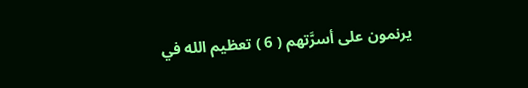يرنمون على أسرَّتهم ( 6 ) تعظيم الله في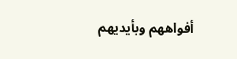أفواههم وبأيديهم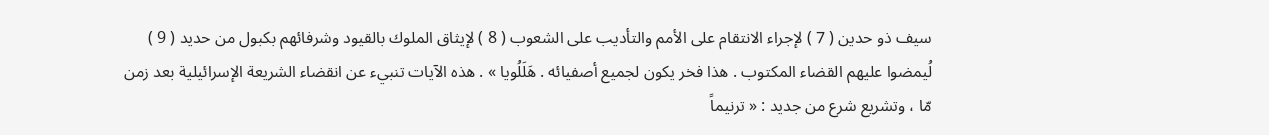سيف ذو حدين ( 7 ) لإجراء الانتقام على الأمم والتأديب على الشعوب ( 8 ) لإيثاق الملوك بالقيود وشرفائهم بكبول من حديد ( 9 ) لُيمضوا عليهم القضاء المكتوب . هذا فخر يكون لجميع أصفيائه . هَلَلُويا » . هذه الآيات تنبيء عن انقضاء الشريعة الإسرائيلية بعد زمن مّا ، وتشريع شرع من جديد : « ترنيماً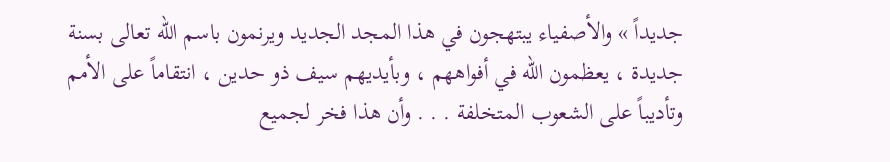جديداً » والأصفياء يبتهجون في هذا المجد الجديد ويرنمون باسم الله تعالى بسنة جديدة ، يعظمون الله في أفواههم ، وبأيديهم سيف ذو حدين ، انتقاماً على الأمم وتأديباً على الشعوب المتخلفة . . . وأن هذا فخر لجميع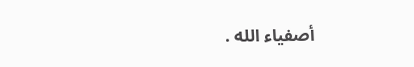أصفياء الله .